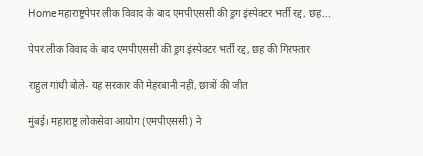Homeमहाराष्ट्रपेपर लीक विवाद के बाद एमपीएससी की ड्रग इंस्पेक्टर भर्ती रद्द, छह...

पेपर लीक विवाद के बाद एमपीएससी की ड्रग इंस्पेक्टर भर्ती रद्द, छह की गिरफ्तार

राहुल गांधी बोले- यह सरकार की मेहरबानी नहीं, छात्रों की जीत

मुंबई। महाराष्ट्र लोकसेवा आयोग (एमपीएससी) ने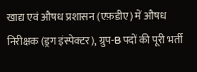खाद्य एवं औषध प्रशासन (एफ़डीए) में औषध निरीक्षक (ड्रग इंस्पेक्टर), ग्रुप-B पदों की पूरी भर्ती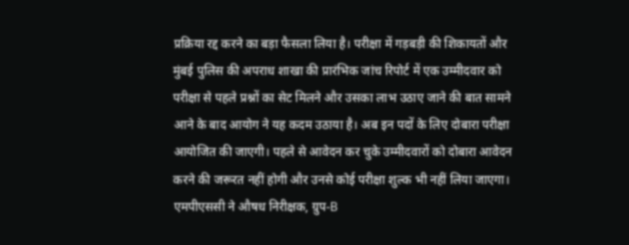प्रक्रिया रद्द करने का बड़ा फैसला लिया है। परीक्षा में गड़बड़ी की शिकायतों और मुंबई पुलिस की अपराध शाखा की प्रारंभिक जांच रिपोर्ट में एक उम्मीदवार को परीक्षा से पहले प्रश्नों का सेट मिलने और उसका लाभ उठाए जाने की बात सामने आने के बाद आयोग ने यह कदम उठाया है। अब इन पदों के लिए दोबारा परीक्षा आयोजित की जाएगी। पहले से आवेदन कर चुके उम्मीदवारों को दोबारा आवेदन करने की जरूरत नहीं होगी और उनसे कोई परीक्षा शुल्क भी नहीं लिया जाएगा। एमपीएससी ने औषध निरीक्षक, ग्रुप-B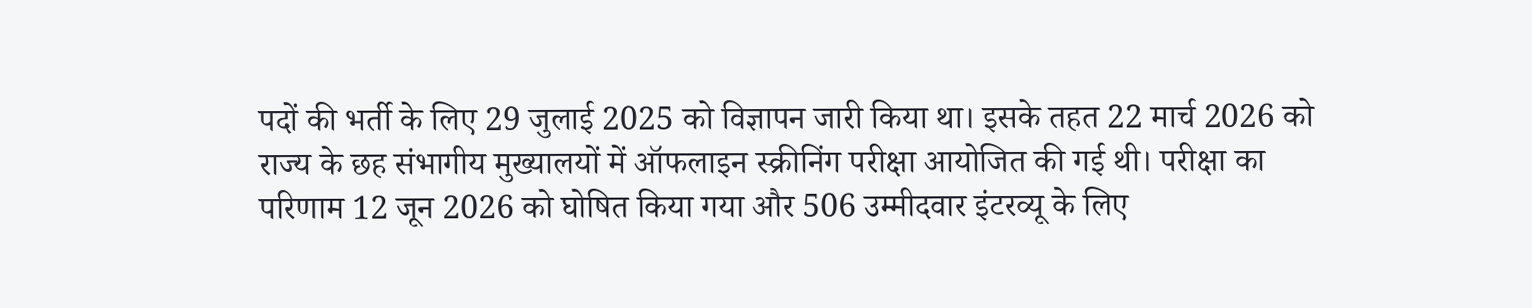पदों की भर्ती के लिए 29 जुलाई 2025 को विज्ञापन जारी किया था। इसके तहत 22 मार्च 2026 को राज्य के छह संभागीय मुख्यालयों में ऑफलाइन स्क्रीनिंग परीक्षा आयोजित की गई थी। परीक्षा का परिणाम 12 जून 2026 को घोषित किया गया और 506 उम्मीदवार इंटरव्यू के लिए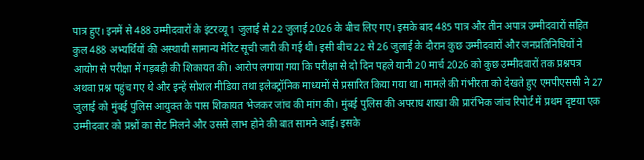पात्र हुए। इनमें से 488 उम्मीदवारों के इंटरव्यू 1 जुलाई से 22 जुलाई 2026 के बीच लिए गए। इसके बाद 485 पात्र और तीन अपात्र उम्मीदवारों सहित कुल 488 अभ्यर्थियों की अस्थायी सामान्य मेरिट सूची जारी की गई थी। इसी बीच 22 से 26 जुलाई के दौरान कुछ उम्मीदवारों और जनप्रतिनिधियों ने आयोग से परीक्षा में गड़बड़ी की शिकायत की। आरोप लगाया गया कि परीक्षा से दो दिन पहले यानी 20 मार्च 2026 को कुछ उम्मीदवारों तक प्रश्नपत्र अथवा प्रश्न पहुंच गए थे और इन्हें सोशल मीडिया तथा इलेक्ट्रॉनिक माध्यमों से प्रसारित किया गया था। मामले की गंभीरता को देखते हुए एमपीएससी ने 27 जुलाई को मुंबई पुलिस आयुक्त के पास शिकायत भेजकर जांच की मांग की। मुंबई पुलिस की अपराध शाखा की प्रारंभिक जांच रिपोर्ट में प्रथम दृष्टया एक उम्मीदवार को प्रश्नों का सेट मिलने और उससे लाभ होने की बात सामने आई। इसके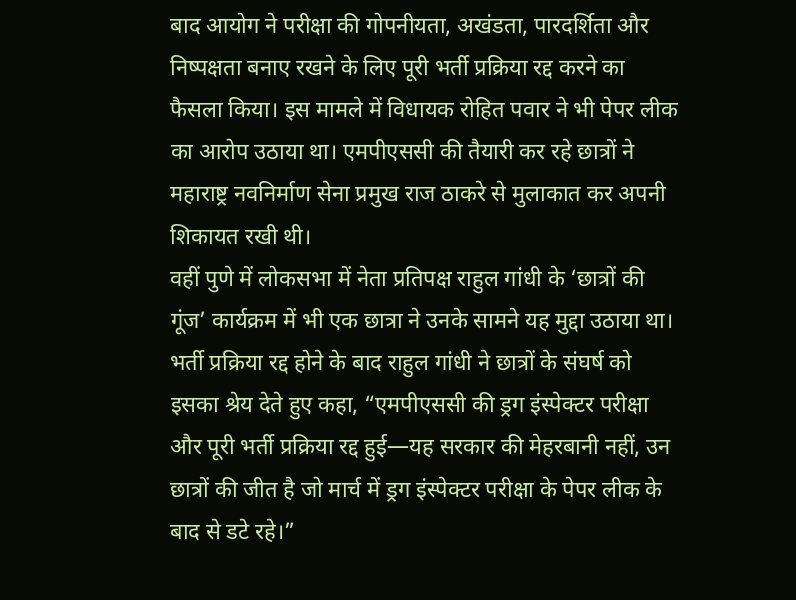बाद आयोग ने परीक्षा की गोपनीयता, अखंडता, पारदर्शिता और निष्पक्षता बनाए रखने के लिए पूरी भर्ती प्रक्रिया रद्द करने का फैसला किया। इस मामले में विधायक रोहित पवार ने भी पेपर लीक का आरोप उठाया था। एमपीएससी की तैयारी कर रहे छात्रों ने महाराष्ट्र नवनिर्माण सेना प्रमुख राज ठाकरे से मुलाकात कर अपनी शिकायत रखी थी।
वहीं पुणे में लोकसभा में नेता प्रतिपक्ष राहुल गांधी के ‘छात्रों की गूंज’ कार्यक्रम में भी एक छात्रा ने उनके सामने यह मुद्दा उठाया था। भर्ती प्रक्रिया रद्द होने के बाद राहुल गांधी ने छात्रों के संघर्ष को इसका श्रेय देते हुए कहा, “एमपीएससी की ड्रग इंस्पेक्टर परीक्षा और पूरी भर्ती प्रक्रिया रद्द हुई—यह सरकार की मेहरबानी नहीं, उन छात्रों की जीत है जो मार्च में ड्रग इंस्पेक्टर परीक्षा के पेपर लीक के बाद से डटे रहे।”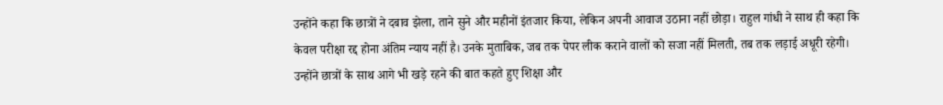उन्होंने कहा कि छात्रों ने दबाव झेला, ताने सुने और महीनों इंतजार किया, लेकिन अपनी आवाज उठाना नहीं छोड़ा। राहुल गांधी ने साथ ही कहा कि केवल परीक्षा रद्द होना अंतिम न्याय नहीं है। उनके मुताबिक, जब तक पेपर लीक कराने वालों को सजा नहीं मिलती, तब तक लड़ाई अधूरी रहेगी। उन्होंने छात्रों के साथ आगे भी खड़े रहने की बात कहते हुए शिक्षा और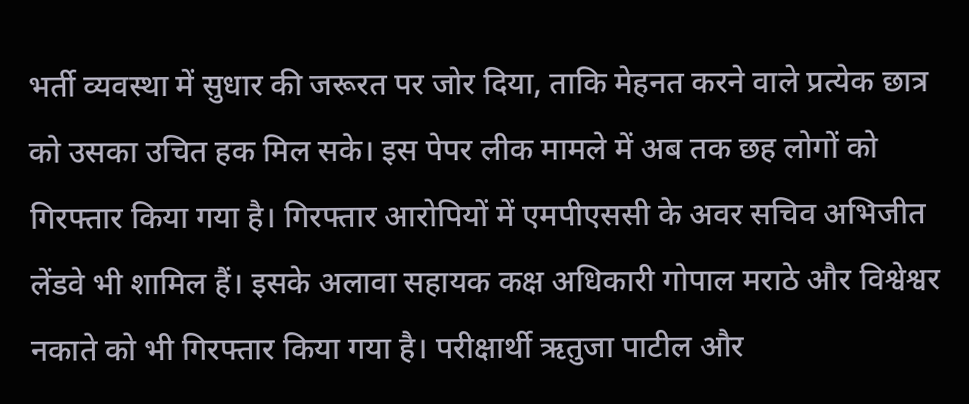भर्ती व्यवस्था में सुधार की जरूरत पर जोर दिया, ताकि मेहनत करने वाले प्रत्येक छात्र को उसका उचित हक मिल सके। इस पेपर लीक मामले में अब तक छह लोगों को गिरफ्तार किया गया है। गिरफ्तार आरोपियों में एमपीएससी के अवर सचिव अभिजीत लेंडवे भी शामिल हैं। इसके अलावा सहायक कक्ष अधिकारी गोपाल मराठे और विश्वेश्वर नकाते को भी गिरफ्तार किया गया है। परीक्षार्थी ऋतुजा पाटील और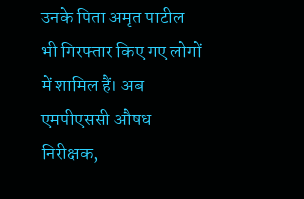उनके पिता अमृत पाटील भी गिरफ्तार किए गए लोगों में शामिल हैं। अब एमपीएससी औषध निरीक्षक,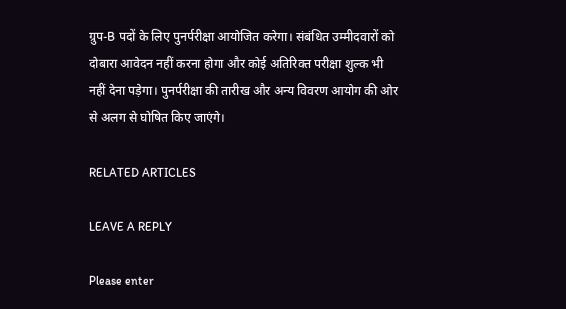ग्रुप-B पदों के लिए पुनर्परीक्षा आयोजित करेगा। संबंधित उम्मीदवारों को दोबारा आवेदन नहीं करना होगा और कोई अतिरिक्त परीक्षा शुल्क भी नहीं देना पड़ेगा। पुनर्परीक्षा की तारीख और अन्य विवरण आयोग की ओर से अलग से घोषित किए जाएंगे।

RELATED ARTICLES

LEAVE A REPLY

Please enter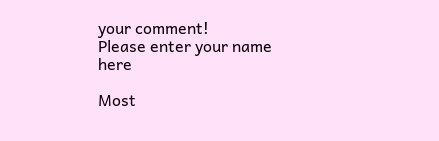your comment!
Please enter your name here

Most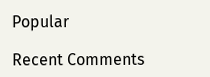Popular

Recent Comments